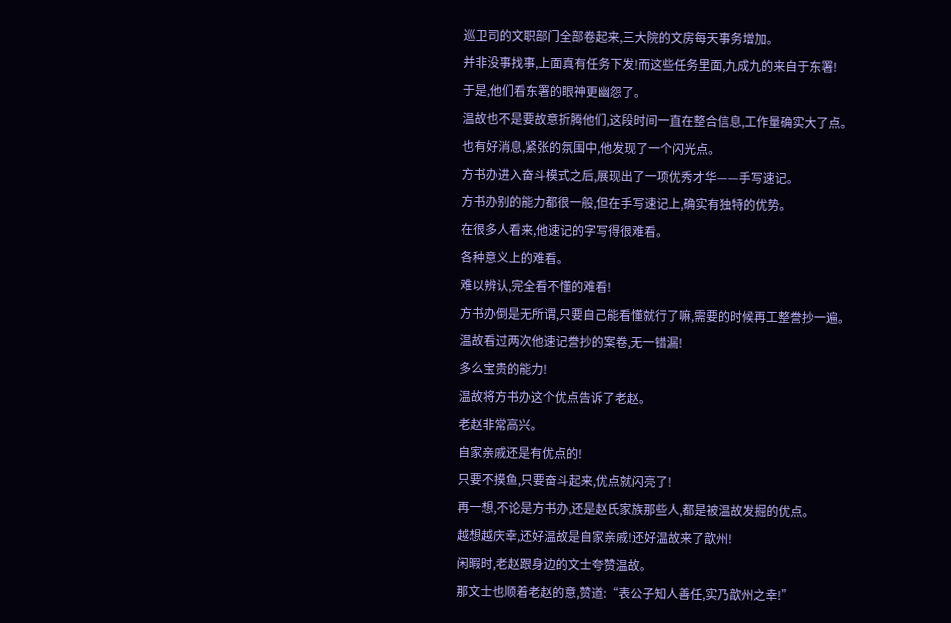巡卫司的文职部门全部卷起来,三大院的文房每天事务增加。
并非没事找事,上面真有任务下发!而这些任务里面,九成九的来自于东署!
于是,他们看东署的眼神更幽怨了。
温故也不是要故意折腾他们,这段时间一直在整合信息,工作量确实大了点。
也有好消息,紧张的氛围中,他发现了一个闪光点。
方书办进入奋斗模式之后,展现出了一项优秀才华——手写速记。
方书办别的能力都很一般,但在手写速记上,确实有独特的优势。
在很多人看来,他速记的字写得很难看。
各种意义上的难看。
难以辨认,完全看不懂的难看!
方书办倒是无所谓,只要自己能看懂就行了嘛,需要的时候再工整誊抄一遍。
温故看过两次他速记誊抄的案卷,无一错漏!
多么宝贵的能力!
温故将方书办这个优点告诉了老赵。
老赵非常高兴。
自家亲戚还是有优点的!
只要不摸鱼,只要奋斗起来,优点就闪亮了!
再一想,不论是方书办,还是赵氏家族那些人,都是被温故发掘的优点。
越想越庆幸,还好温故是自家亲戚!还好温故来了歆州!
闲暇时,老赵跟身边的文士夸赞温故。
那文士也顺着老赵的意,赞道:“表公子知人善任,实乃歆州之幸!”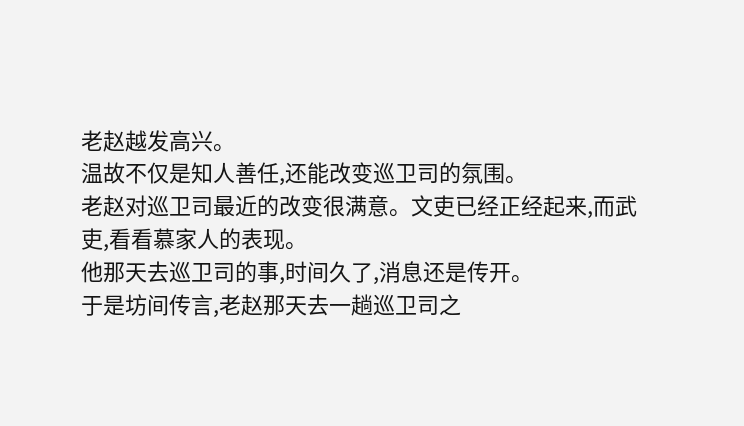老赵越发高兴。
温故不仅是知人善任,还能改变巡卫司的氛围。
老赵对巡卫司最近的改变很满意。文吏已经正经起来,而武吏,看看慕家人的表现。
他那天去巡卫司的事,时间久了,消息还是传开。
于是坊间传言,老赵那天去一趟巡卫司之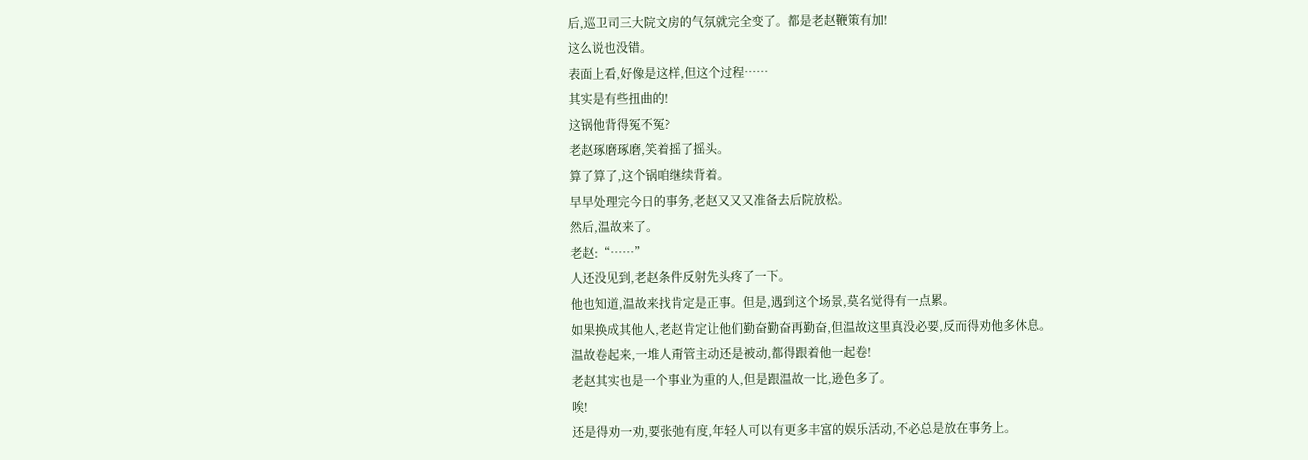后,巡卫司三大院文房的气氛就完全变了。都是老赵鞭策有加!
这么说也没错。
表面上看,好像是这样,但这个过程……
其实是有些扭曲的!
这锅他背得冤不冤?
老赵琢磨琢磨,笑着摇了摇头。
算了算了,这个锅咱继续背着。
早早处理完今日的事务,老赵又又又准备去后院放松。
然后,温故来了。
老赵:“……”
人还没见到,老赵条件反射先头疼了一下。
他也知道,温故来找肯定是正事。但是,遇到这个场景,莫名觉得有一点累。
如果换成其他人,老赵肯定让他们勤奋勤奋再勤奋,但温故这里真没必要,反而得劝他多休息。
温故卷起来,一堆人甭管主动还是被动,都得跟着他一起卷!
老赵其实也是一个事业为重的人,但是跟温故一比,逊色多了。
唉!
还是得劝一劝,要张弛有度,年轻人可以有更多丰富的娱乐活动,不必总是放在事务上。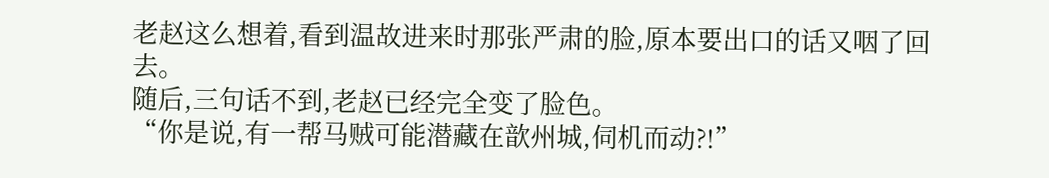老赵这么想着,看到温故进来时那张严肃的脸,原本要出口的话又咽了回去。
随后,三句话不到,老赵已经完全变了脸色。
“你是说,有一帮马贼可能潜藏在歆州城,伺机而动?!”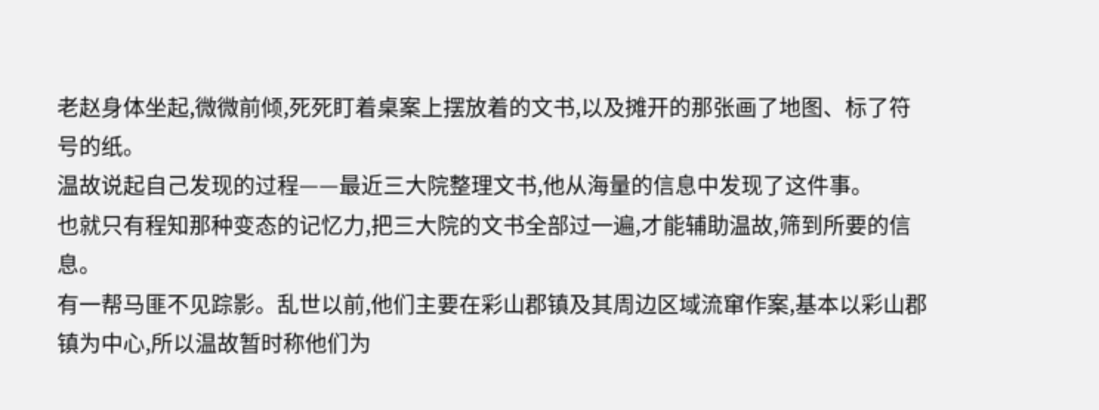老赵身体坐起,微微前倾,死死盯着桌案上摆放着的文书,以及摊开的那张画了地图、标了符号的纸。
温故说起自己发现的过程——最近三大院整理文书,他从海量的信息中发现了这件事。
也就只有程知那种变态的记忆力,把三大院的文书全部过一遍,才能辅助温故,筛到所要的信息。
有一帮马匪不见踪影。乱世以前,他们主要在彩山郡镇及其周边区域流窜作案,基本以彩山郡镇为中心,所以温故暂时称他们为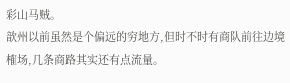彩山马贼。
歆州以前虽然是个偏远的穷地方,但时不时有商队前往边境榷场,几条商路其实还有点流量。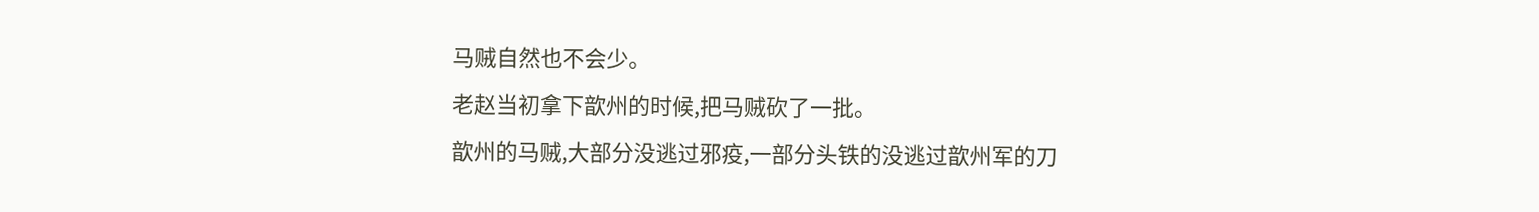马贼自然也不会少。
老赵当初拿下歆州的时候,把马贼砍了一批。
歆州的马贼,大部分没逃过邪疫,一部分头铁的没逃过歆州军的刀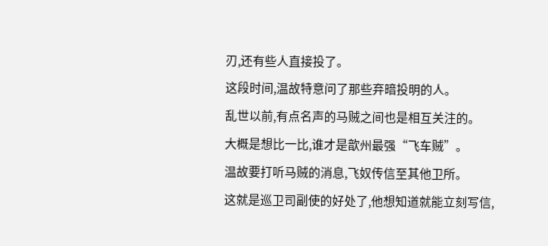刃,还有些人直接投了。
这段时间,温故特意问了那些弃暗投明的人。
乱世以前,有点名声的马贼之间也是相互关注的。
大概是想比一比,谁才是歆州最强“飞车贼”。
温故要打听马贼的消息,飞奴传信至其他卫所。
这就是巡卫司副使的好处了,他想知道就能立刻写信,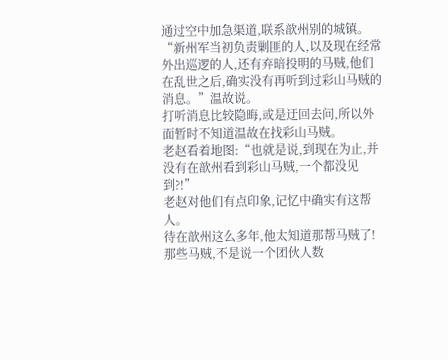通过空中加急渠道,联系歆州别的城镇。
“新州军当初负责剿匪的人,以及现在经常外出巡逻的人,还有弃暗投明的马贼,他们在乱世之后,确实没有再听到过彩山马贼的消息。”温故说。
打听消息比较隐晦,或是迂回去问,所以外面暂时不知道温故在找彩山马贼。
老赵看着地图:“也就是说,到现在为止,并没有在歆州看到彩山马贼,一个都没见到?!”
老赵对他们有点印象,记忆中确实有这帮人。
待在歆州这么多年,他太知道那帮马贼了!
那些马贼,不是说一个团伙人数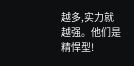越多,实力就越强。他们是精悍型!